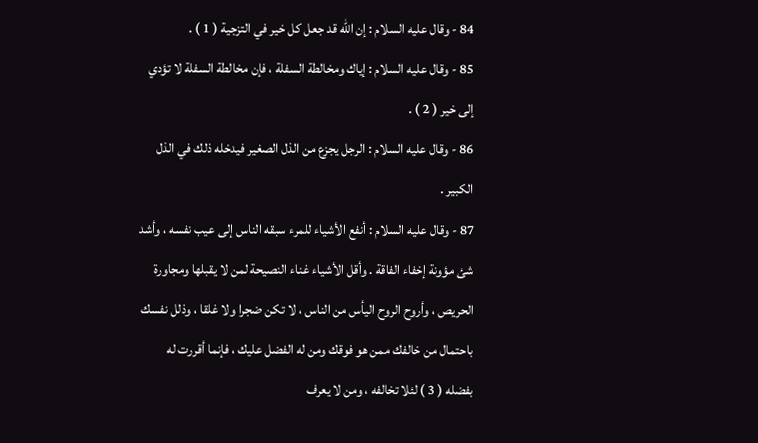84 - وقال عليه السلام : إن الله قد جعل كل خير في التزجية ( 1 ) .
85 - وقال عليه السلام : إياك ومخالطة السفلة ، فإن مخالطة السفلة لا تؤدي
إلى خير ( 2 ) .
86 - وقال عليه السلام : الرجل يجزع من الذل الصغير فيدخله ذلك في الذل
الكبير .
87 - وقال عليه السلام : أنفع الأشياء للمرء سبقه الناس إلى عيب نفسه ، وأشد
شئ مؤونة إخفاء الفاقة . وأقل الأشياء غناء النصيحة لمن لا يقبلها ومجاورة
الحريص ، وأروح الروح اليأس من الناس ، لا تكن ضجرا ولا غلقا ، وذلل نفسك
باحتمال من خالفك ممن هو فوقك ومن له الفضل عليك ، فإنما أقررت له
بفضله ( 3 ) لئلا تخالفه ، ومن لا يعرف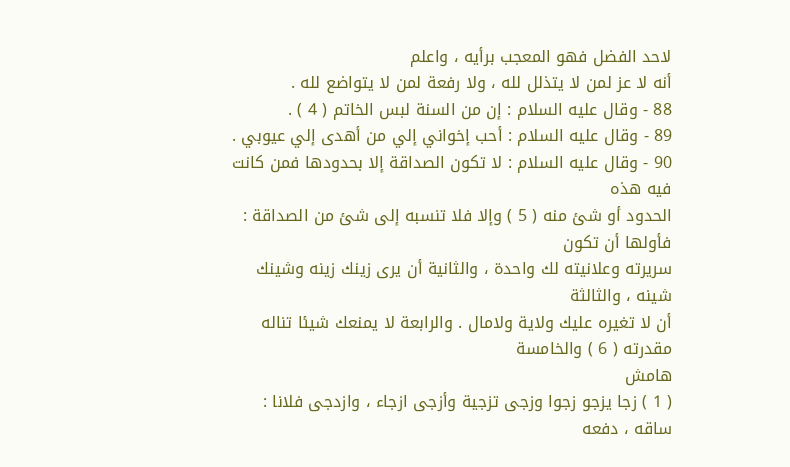لاحد الفضل فهو المعجب برأيه ، واعلم
أنه لا عز لمن لا يتذلل لله ، ولا رفعة لمن لا يتواضع لله .
88 - وقال عليه السلام : إن من السنة لبس الخاتم ( 4 ) .
89 - وقال عليه السلام : أحب إخواني إلي من أهدى إلي عيوبي .
90 - وقال عليه السلام : لا تكون الصداقة إلا بحدودها فمن كانت فيه هذه
الحدود أو شئ منه ( 5 ) وإلا فلا تنسبه إلى شئ من الصداقة : فأولها أن تكون
سريرته وعلانيته لك واحدة ، والثانية أن يرى زينك زينه وشينك شينه ، والثالثة
أن لا تغيره عليك ولاية ولامال . والرابعة لا يمنعك شيئا تناله مقدرته ( 6 ) والخامسة
هامش
( 1 ) زجا يزجو زجوا وزجى تزجية وأزجى ازجاء ، وازدجى فلانا : ساقه ، دفعه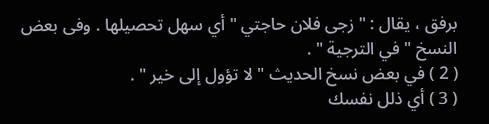برفق ، يقال : " زجى فلان حاجتي " أي سهل تحصيلها . وفى بعض النسخ " في الترجية " .
( 2 ) في بعض نسخ الحديث " لا تؤول إلى خير " .
( 3 ) أي ذلل نفسك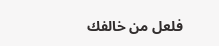فلعل من خالفك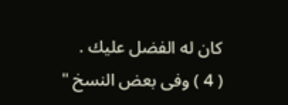كان له الفضل عليك .
( 4 ) وفى بعض النسخ "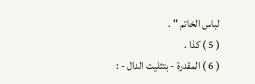لباس الخاتم " .
( 5 ) كذا .
( 6 ) المقدرة - بتثليت الدال - :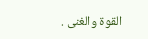القوة والغنى .